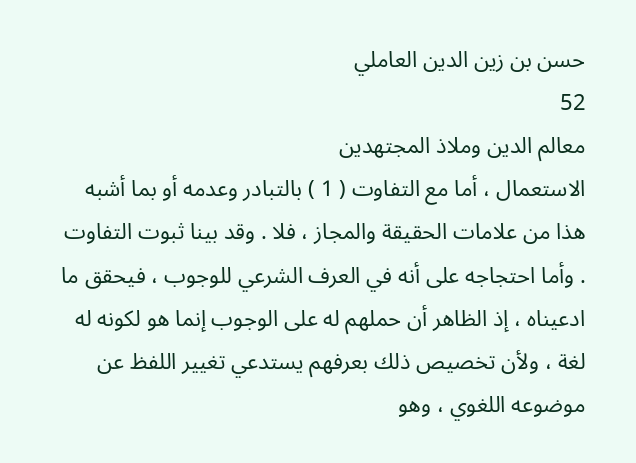حسن بن زين الدين العاملي
52
معالم الدين وملاذ المجتهدين
الاستعمال ، أما مع التفاوت ( 1 ) بالتبادر وعدمه أو بما أشبه هذا من علامات الحقيقة والمجاز ، فلا . وقد بينا ثبوت التفاوت . وأما احتجاجه على أنه في العرف الشرعي للوجوب ، فيحقق ما ادعيناه ، إذ الظاهر أن حملهم له على الوجوب إنما هو لكونه له لغة ، ولأن تخصيص ذلك بعرفهم يستدعي تغيير اللفظ عن موضوعه اللغوي ، وهو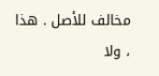مخالف للأصل . هذا ، ولا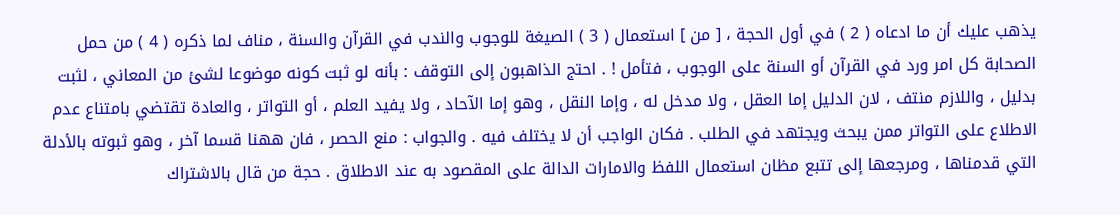يذهب عليك أن ما ادعاه ( 2 ) في أول الحجة ، [ من ] استعمال ( 3 ) الصيغة للوجوب والندب في القرآن والسنة ، مناف لما ذكره ( 4 ) من حمل الصحابة كل امر ورد في القرآن أو السنة على الوجوب ، فتأمل ! . احتج الذاهبون إلى التوقف : بأنه لو ثبت كونه موضوعا لشئ من المعاني ، لثبت بدليل ، واللازم منتف ، لان الدليل إما العقل ، ولا مدخل له ، وإما النقل ، وهو إما الآحاد ، ولا يفيد العلم ، أو التواتر ، والعادة تقتضي بامتناع عدم الاطلاع على التواتر ممن يبحث ويجتهد في الطلب . فكان الواجب أن لا يختلف فيه . والجواب : منع الحصر ، فان ههنا قسما آخر ، وهو ثبوته بالأدلة التي قدمناها ، ومرجعها إلى تتبع مظان استعمال اللفظ والامارات الدالة على المقصود به عند الاطلاق . حجة من قال بالاشتراك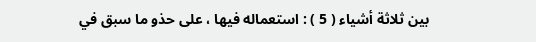بين ثلاثة أشياء ( 5 ) : استعماله فيها ، على حذو ما سبق في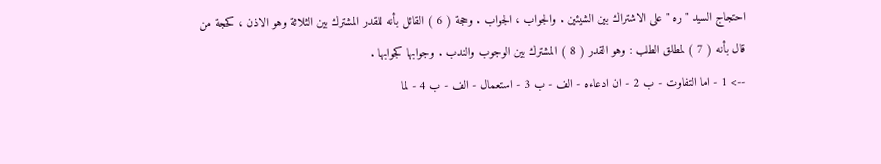احتجاج السيد " ره " على الاشتراك بين الشيئين . والجواب ، الجواب . وحجة ( 6 ) القائل بأنه للقدر المشترك بين الثلاثة وهو الاذن ، كحجة من قال بأنه ( 7 ) لمطلق الطلب : وهو القدر ( 8 ) المشترك بين الوجوب والندب . وجوابها كجوابها .
--> 1 - اما التفاوت - ب 2 - ان ادعاءه - الف - ب 3 - استعمال - الف - ب 4 - لما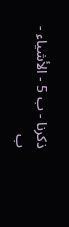ذكرنا - ب 5 - الأشياء - ب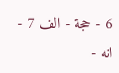6 - حجة - الف 7 - انه -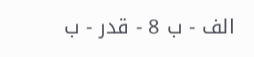الف - ب 8 - قدر - ب